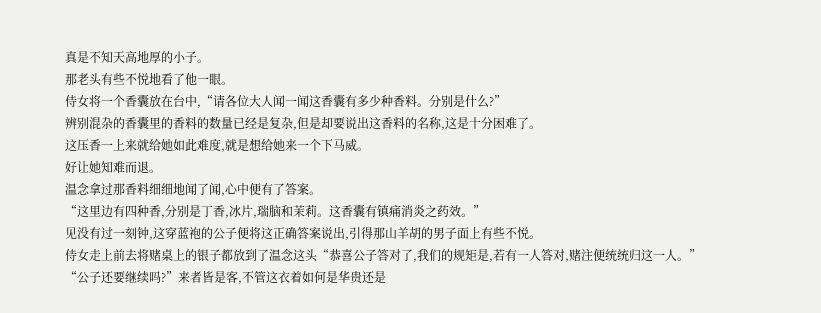真是不知天高地厚的小子。
那老头有些不悦地看了他一眼。
侍女将一个香囊放在台中,“请各位大人闻一闻这香囊有多少种香料。分别是什么?”
辨别混杂的香囊里的香料的数量已经是复杂,但是却要说出这香料的名称,这是十分困难了。
这压香一上来就给她如此难度,就是想给她来一个下马威。
好让她知难而退。
温念拿过那香料细细地闻了闻,心中便有了答案。
“这里边有四种香,分别是丁香,冰片,瑞脑和茉莉。这香囊有镇痛消炎之药效。”
见没有过一刻钟,这穿蓝袍的公子便将这正确答案说出,引得那山羊胡的男子面上有些不悦。
侍女走上前去将赌桌上的银子都放到了温念这头“恭喜公子答对了,我们的规矩是,若有一人答对,赌注便统统归这一人。”
“公子还要继续吗?”来者皆是客,不管这衣着如何是华贵还是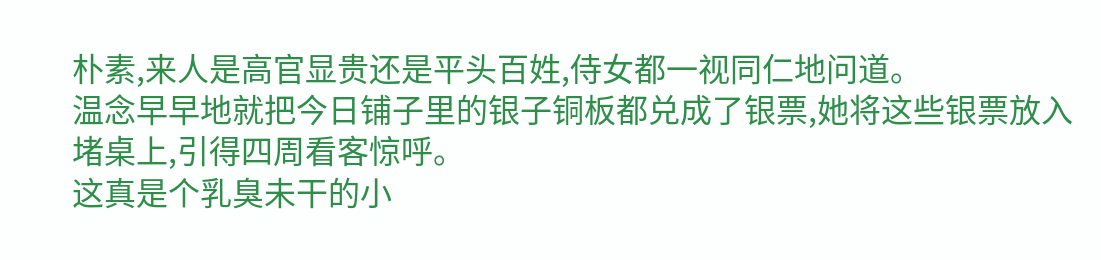朴素,来人是高官显贵还是平头百姓,侍女都一视同仁地问道。
温念早早地就把今日铺子里的银子铜板都兑成了银票,她将这些银票放入堵桌上,引得四周看客惊呼。
这真是个乳臭未干的小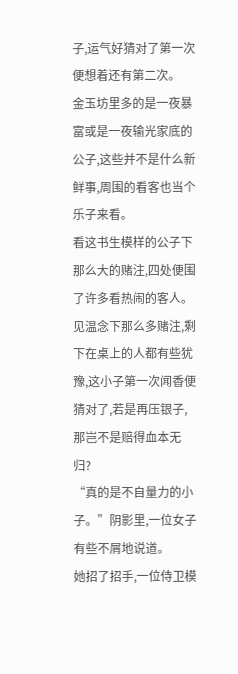子,运气好猜对了第一次便想着还有第二次。
金玉坊里多的是一夜暴富或是一夜输光家底的公子,这些并不是什么新鲜事,周围的看客也当个乐子来看。
看这书生模样的公子下那么大的赌注,四处便围了许多看热闹的客人。
见温念下那么多赌注,剩下在桌上的人都有些犹豫,这小子第一次闻香便猜对了,若是再压银子,那岂不是赔得血本无归?
“真的是不自量力的小子。”阴影里,一位女子有些不屑地说道。
她招了招手,一位侍卫模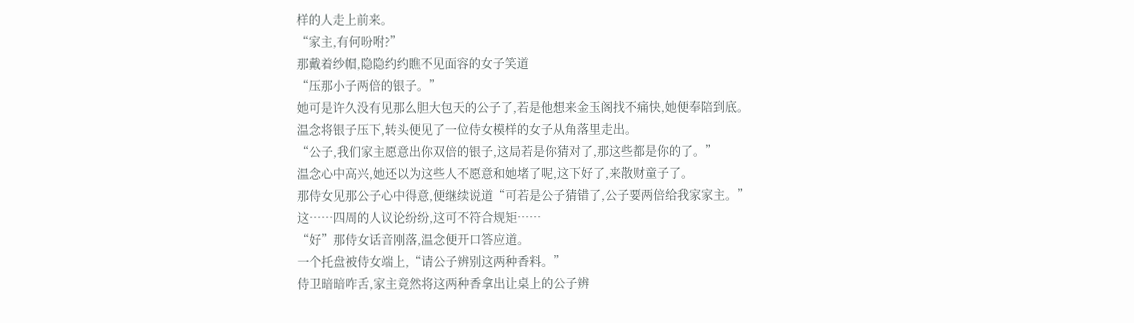样的人走上前来。
“家主,有何吩咐?”
那戴着纱帽,隐隐约约瞧不见面容的女子笑道
“压那小子两倍的银子。”
她可是许久没有见那么胆大包天的公子了,若是他想来金玉阁找不痛快,她便奉陪到底。
温念将银子压下,转头便见了一位侍女模样的女子从角落里走出。
“公子,我们家主愿意出你双倍的银子,这局若是你猜对了,那这些都是你的了。”
温念心中高兴,她还以为这些人不愿意和她堵了呢,这下好了,来散财童子了。
那侍女见那公子心中得意,便继续说道“可若是公子猜错了,公子要两倍给我家家主。”
这……四周的人议论纷纷,这可不符合规矩……
“好”那侍女话音刚落,温念便开口答应道。
一个托盘被侍女端上,“请公子辨别这两种香料。”
侍卫暗暗咋舌,家主竟然将这两种香拿出让桌上的公子辨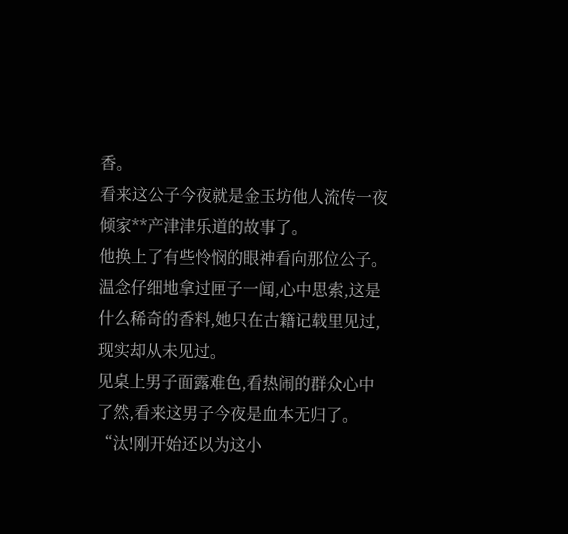香。
看来这公子今夜就是金玉坊他人流传一夜倾家**产津津乐道的故事了。
他换上了有些怜悯的眼神看向那位公子。
温念仔细地拿过匣子一闻,心中思索,这是什么稀奇的香料,她只在古籍记载里见过,现实却从未见过。
见桌上男子面露难色,看热闹的群众心中了然,看来这男子今夜是血本无归了。
“汰!刚开始还以为这小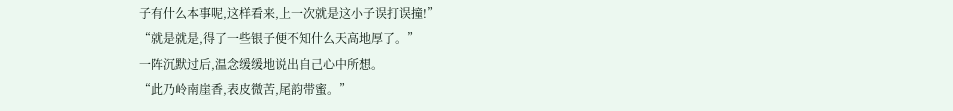子有什么本事呢,这样看来,上一次就是这小子误打误撞!”
“就是就是,得了一些银子便不知什么天高地厚了。”
一阵沉默过后,温念缓缓地说出自己心中所想。
“此乃岭南崖香,表皮微苦,尾韵带蜜。”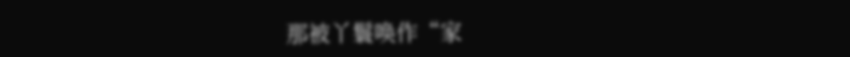那被丫鬟唤作“家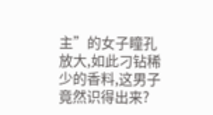主”的女子瞳孔放大,如此刁钻稀少的香料,这男子竟然识得出来?